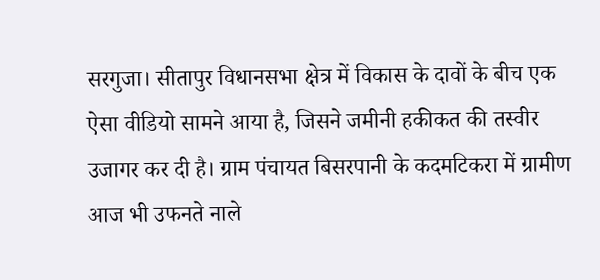सरगुजा। सीतापुर विधानसभा क्षेत्र में विकास के दावों के बीच एक ऐसा वीडियो सामने आया है, जिसने जमीनी हकीकत की तस्वीर उजागर कर दी है। ग्राम पंचायत बिसरपानी के कदमटिकरा में ग्रामीण आज भी उफनते नाले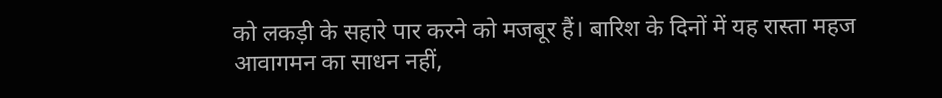को लकड़ी के सहारे पार करने को मजबूर हैं। बारिश के दिनों में यह रास्ता महज आवागमन का साधन नहीं,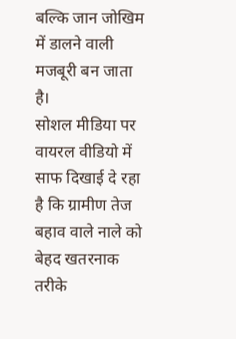बल्कि जान जोखिम में डालने वाली मजबूरी बन जाता है।
सोशल मीडिया पर वायरल वीडियो में साफ दिखाई दे रहा है कि ग्रामीण तेज बहाव वाले नाले को बेहद खतरनाक तरीके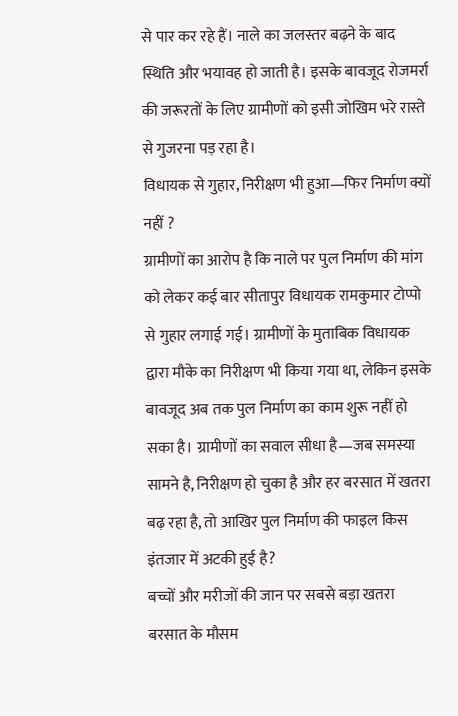से पार कर रहे हैं। नाले का जलस्तर बढ़ने के बाद स्थिति और भयावह हो जाती है। इसके बावजूद रोजमर्रा की जरूरतों के लिए ग्रामीणों को इसी जोखिम भरे रास्ते से गुजरना पड़ रहा है।
विधायक से गुहार, निरीक्षण भी हुआ—फिर निर्माण क्यों नहीं ?
ग्रामीणों का आरोप है कि नाले पर पुल निर्माण की मांग को लेकर कई बार सीतापुर विधायक रामकुमार टोप्पो से गुहार लगाई गई। ग्रामीणों के मुताबिक विधायक द्वारा मौके का निरीक्षण भी किया गया था, लेकिन इसके बावजूद अब तक पुल निर्माण का काम शुरू नहीं हो सका है। ग्रामीणों का सवाल सीधा है—जब समस्या सामने है, निरीक्षण हो चुका है और हर बरसात में खतरा बढ़ रहा है, तो आखिर पुल निर्माण की फाइल किस इंतजार में अटकी हुई है?
बच्चों और मरीजों की जान पर सबसे बड़ा खतरा
बरसात के मौसम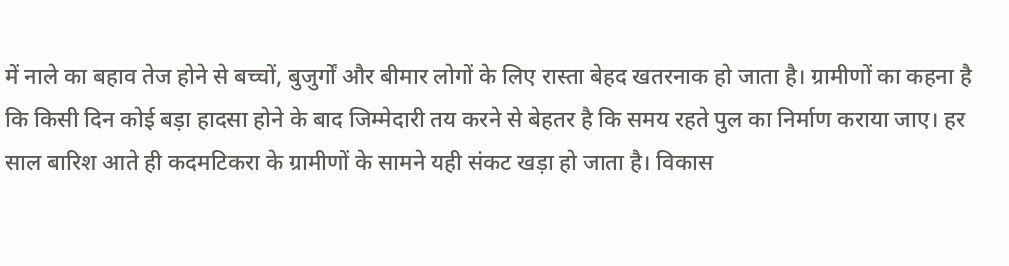में नाले का बहाव तेज होने से बच्चों, बुजुर्गों और बीमार लोगों के लिए रास्ता बेहद खतरनाक हो जाता है। ग्रामीणों का कहना है कि किसी दिन कोई बड़ा हादसा होने के बाद जिम्मेदारी तय करने से बेहतर है कि समय रहते पुल का निर्माण कराया जाए। हर साल बारिश आते ही कदमटिकरा के ग्रामीणों के सामने यही संकट खड़ा हो जाता है। विकास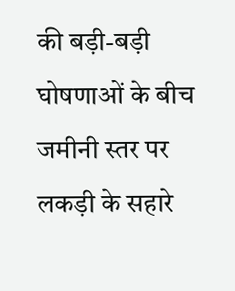की बड़ी-बड़ी घोषणाओं के बीच जमीनी स्तर पर लकड़ी के सहारे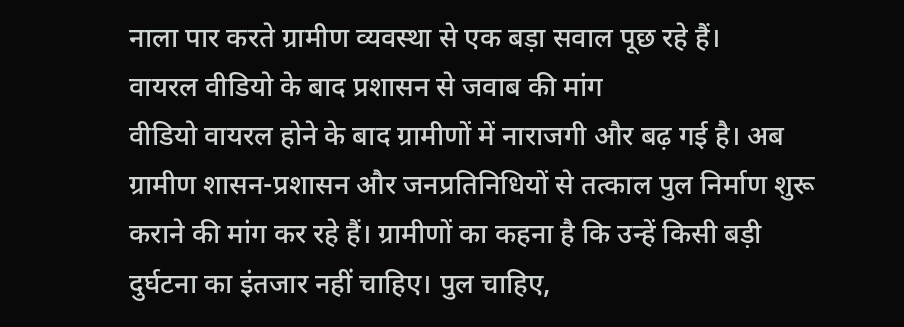नाला पार करते ग्रामीण व्यवस्था से एक बड़ा सवाल पूछ रहे हैं।
वायरल वीडियो के बाद प्रशासन से जवाब की मांग
वीडियो वायरल होने के बाद ग्रामीणों में नाराजगी और बढ़ गई है। अब ग्रामीण शासन-प्रशासन और जनप्रतिनिधियों से तत्काल पुल निर्माण शुरू कराने की मांग कर रहे हैं। ग्रामीणों का कहना है कि उन्हें किसी बड़ी दुर्घटना का इंतजार नहीं चाहिए। पुल चाहिए,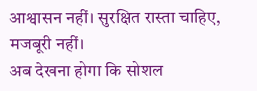आश्वासन नहीं। सुरक्षित रास्ता चाहिए, मजबूरी नहीं।
अब देखना होगा कि सोशल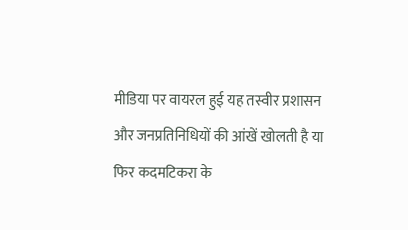मीडिया पर वायरल हुई यह तस्वीर प्रशासन और जनप्रतिनिधियों की आंखें खोलती है या फिर कदमटिकरा के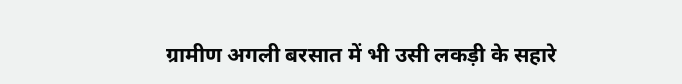ग्रामीण अगली बरसात में भी उसी लकड़ी के सहारे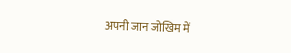अपनी जान जोखिम में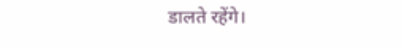डालते रहेंगे।